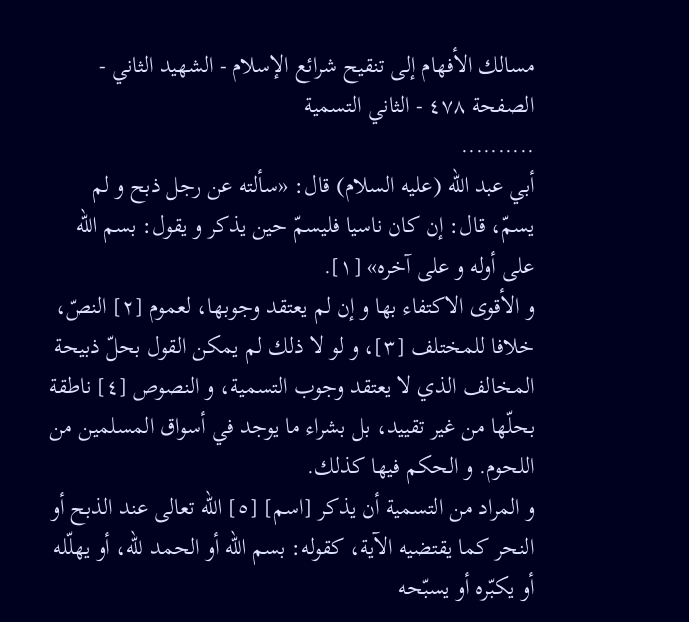مسالك الأفهام إلى تنقيح شرائع الإسلام - الشهيد الثاني - الصفحة ٤٧٨ - الثاني التسمية
..........
أبي عبد اللّه (عليه السلام) قال: «سألته عن رجل ذبح و لم يسمّ، قال: إن كان ناسيا فليسمّ حين يذكر و يقول: بسم اللّه على أوله و على آخره» [١].
و الأقوى الاكتفاء بها و إن لم يعتقد وجوبها، لعموم [٢] النصّ، خلافا للمختلف [٣]، و لو لا ذلك لم يمكن القول بحلّ ذبيحة المخالف الذي لا يعتقد وجوب التسمية، و النصوص [٤] ناطقة بحلّها من غير تقييد، بل بشراء ما يوجد في أسواق المسلمين من اللحوم. و الحكم فيها كذلك.
و المراد من التسمية أن يذكر [اسم] [٥] اللّه تعالى عند الذبح أو النحر كما يقتضيه الآية، كقوله: بسم اللّه أو الحمد للّه، أو يهلّله أو يكبّره أو يسبّحه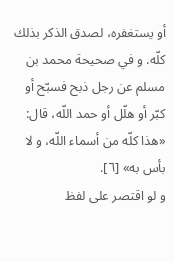أو يستغفره، لصدق الذكر بذلك كلّه. و في صحيحة محمد بن مسلم عن رجل ذبح فسبّح أو كبّر أو هلّل أو حمد اللّه، قال: «هذا كلّه من أسماء اللّه، و لا بأس به» [٦].
و لو اقتصر على لفظ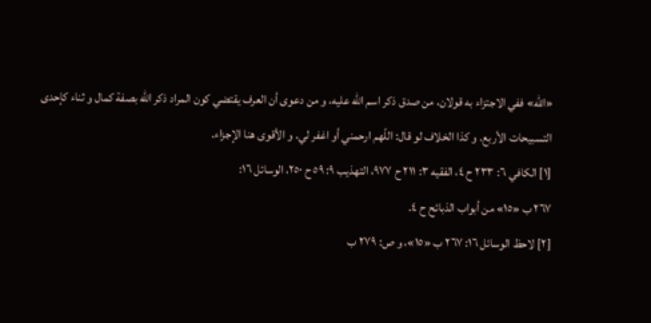«اللّه» ففي الاجتزاء به قولان، من صدق ذكر اسم اللّه عليه، و من دعوى أن العرف يقتضي كون المراد ذكر اللّه بصفة كمال و ثناء كإحدى التسبيحات الأربع. و كذا الخلاف لو قال: اللّهم ارحمني أو اغفر لي. و الأقوى هنا الإجزاء.
[١] الكافي ٦: ٢٣٣ ح ٤، الفقيه ٣: ٢١١ ح ٩٧٧، التهذيب ٩: ٥٩ ح ٢٥٠، الوسائل ١٦:
٢٦٧ ب «١٥» من أبواب الذبائح ح ٤.
[٢] لاحظ الوسائل ١٦: ٢٦٧ ب «١٥»، و ص: ٢٧٩ ب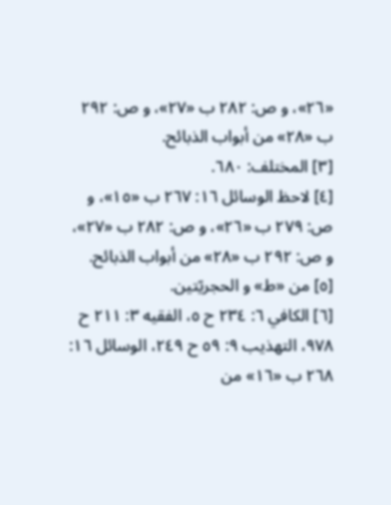«٢٦»، و ص: ٢٨٢ ب «٢٧»، و ص: ٢٩٢ ب «٢٨» من أبواب الذبائح.
[٣] المختلف: ٦٨٠.
[٤] لاحظ الوسائل ١٦: ٢٦٧ ب «١٥»، و ص: ٢٧٩ ب «٢٦»، و ص: ٢٨٢ ب «٢٧»، و ص: ٢٩٢ ب «٢٨» من أبواب الذبائح.
[٥] من «ط» و الحجريّتين.
[٦] الكافي ٦: ٢٣٤ ح ٥، الفقيه ٣: ٢١١ ح ٩٧٨، التهذيب ٩: ٥٩ ح ٢٤٩، الوسائل ١٦:
٢٦٨ ب «١٦» من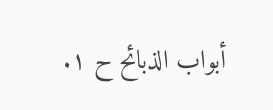أبواب الذبائح ح ١.